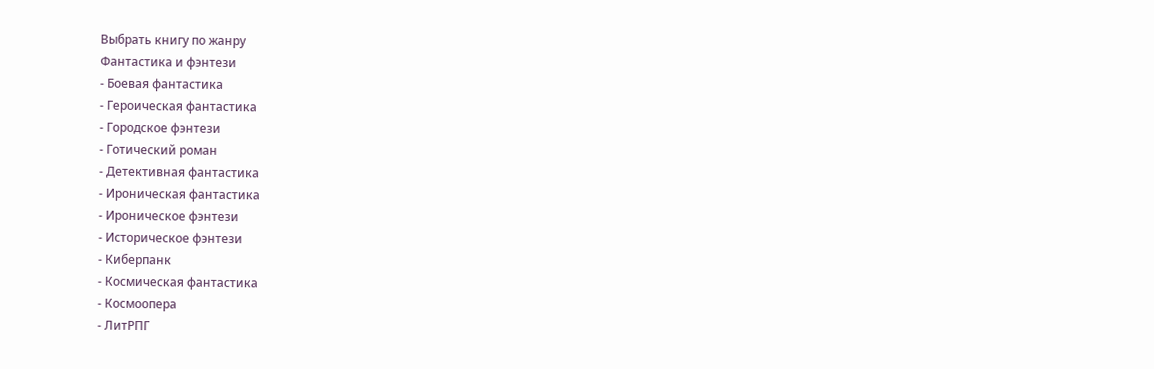Выбрать книгу по жанру
Фантастика и фэнтези
- Боевая фантастика
- Героическая фантастика
- Городское фэнтези
- Готический роман
- Детективная фантастика
- Ироническая фантастика
- Ироническое фэнтези
- Историческое фэнтези
- Киберпанк
- Космическая фантастика
- Космоопера
- ЛитРПГ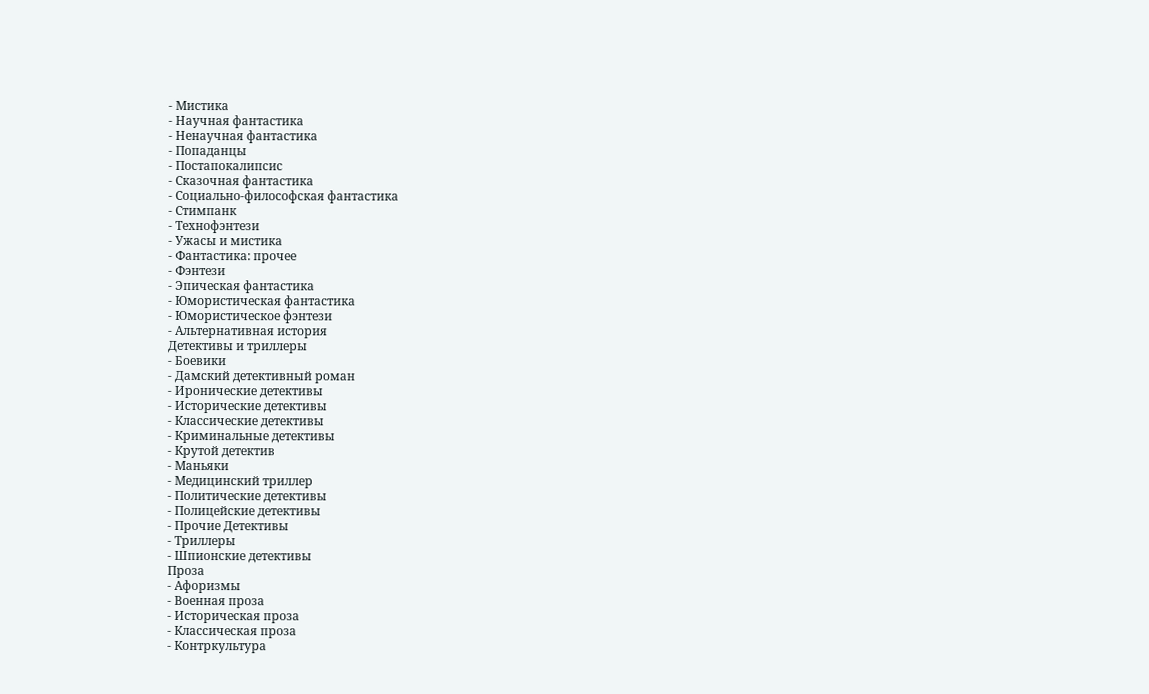- Мистика
- Научная фантастика
- Ненаучная фантастика
- Попаданцы
- Постапокалипсис
- Сказочная фантастика
- Социально-философская фантастика
- Стимпанк
- Технофэнтези
- Ужасы и мистика
- Фантастика: прочее
- Фэнтези
- Эпическая фантастика
- Юмористическая фантастика
- Юмористическое фэнтези
- Альтернативная история
Детективы и триллеры
- Боевики
- Дамский детективный роман
- Иронические детективы
- Исторические детективы
- Классические детективы
- Криминальные детективы
- Крутой детектив
- Маньяки
- Медицинский триллер
- Политические детективы
- Полицейские детективы
- Прочие Детективы
- Триллеры
- Шпионские детективы
Проза
- Афоризмы
- Военная проза
- Историческая проза
- Классическая проза
- Контркультура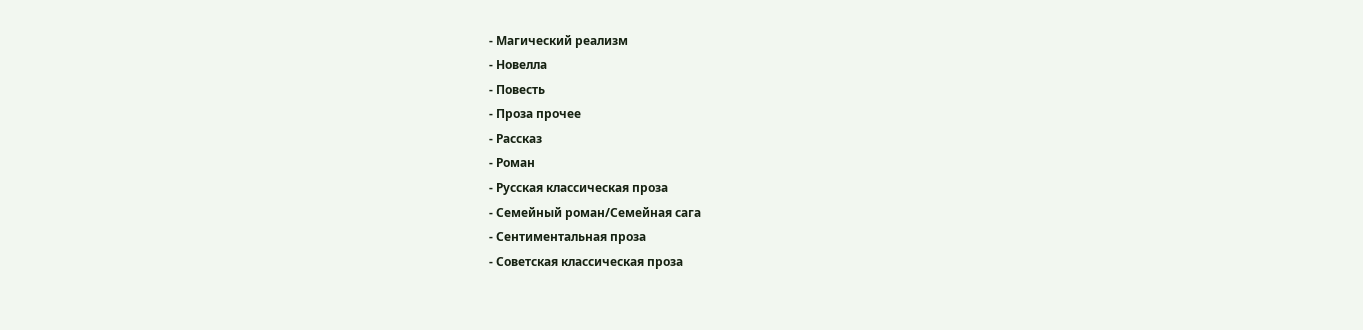- Магический реализм
- Новелла
- Повесть
- Проза прочее
- Рассказ
- Роман
- Русская классическая проза
- Семейный роман/Семейная сага
- Сентиментальная проза
- Советская классическая проза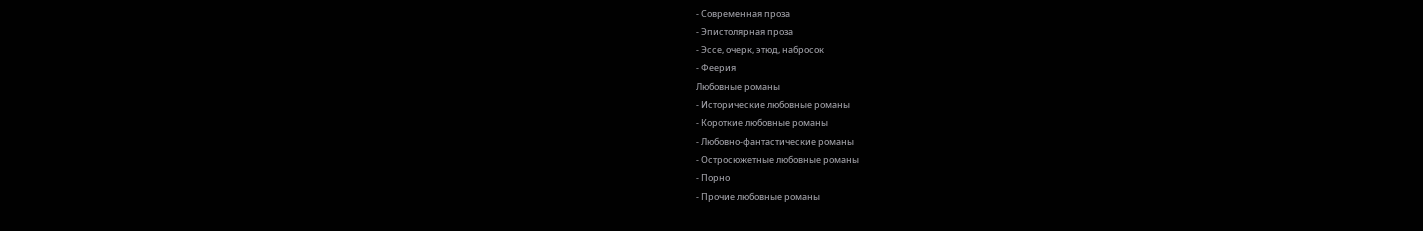- Современная проза
- Эпистолярная проза
- Эссе, очерк, этюд, набросок
- Феерия
Любовные романы
- Исторические любовные романы
- Короткие любовные романы
- Любовно-фантастические романы
- Остросюжетные любовные романы
- Порно
- Прочие любовные романы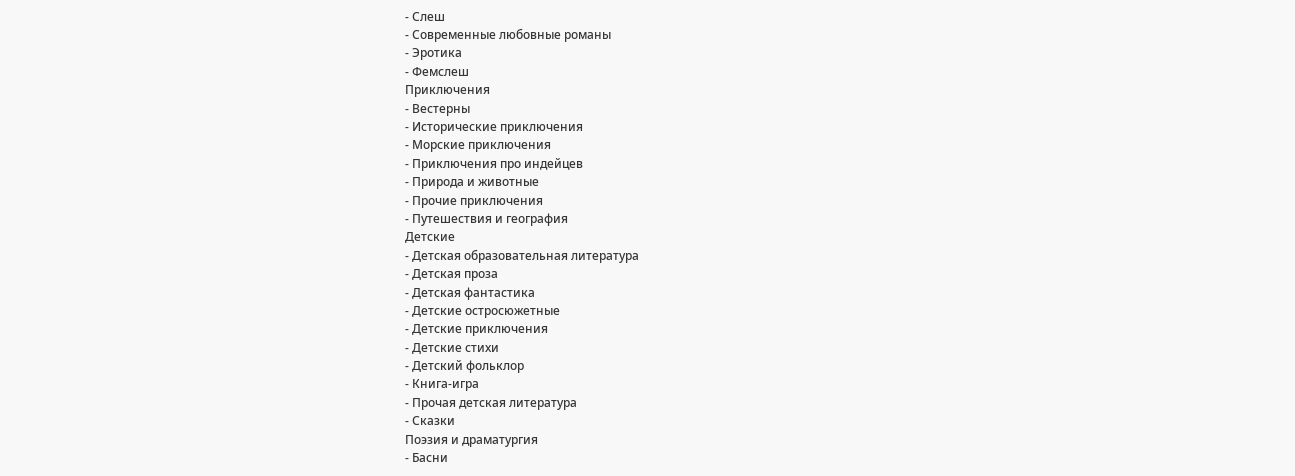- Слеш
- Современные любовные романы
- Эротика
- Фемслеш
Приключения
- Вестерны
- Исторические приключения
- Морские приключения
- Приключения про индейцев
- Природа и животные
- Прочие приключения
- Путешествия и география
Детские
- Детская образовательная литература
- Детская проза
- Детская фантастика
- Детские остросюжетные
- Детские приключения
- Детские стихи
- Детский фольклор
- Книга-игра
- Прочая детская литература
- Сказки
Поэзия и драматургия
- Басни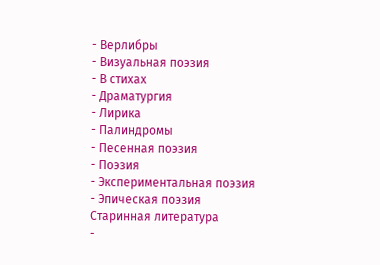- Верлибры
- Визуальная поэзия
- В стихах
- Драматургия
- Лирика
- Палиндромы
- Песенная поэзия
- Поэзия
- Экспериментальная поэзия
- Эпическая поэзия
Старинная литература
-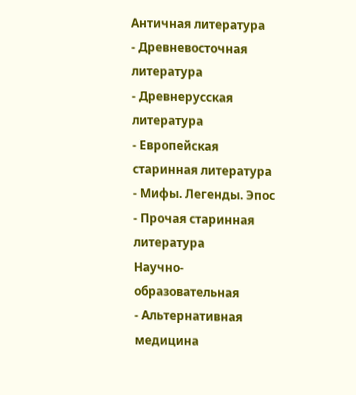Античная литература
- Древневосточная литература
- Древнерусская литература
- Европейская старинная литература
- Мифы. Легенды. Эпос
- Прочая старинная литература
Научно-образовательная
- Альтернативная медицина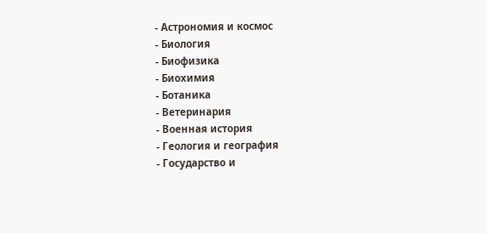- Астрономия и космос
- Биология
- Биофизика
- Биохимия
- Ботаника
- Ветеринария
- Военная история
- Геология и география
- Государство и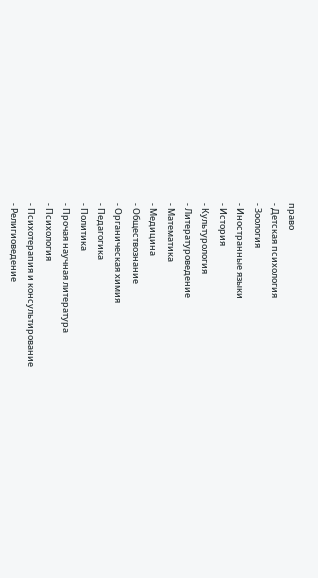право
- Детская психология
- Зоология
- Иностранные языки
- История
- Культурология
- Литературоведение
- Математика
- Медицина
- Обществознание
- Органическая химия
- Педагогика
- Политика
- Прочая научная литература
- Психология
- Психотерапия и консультирование
- Религиоведение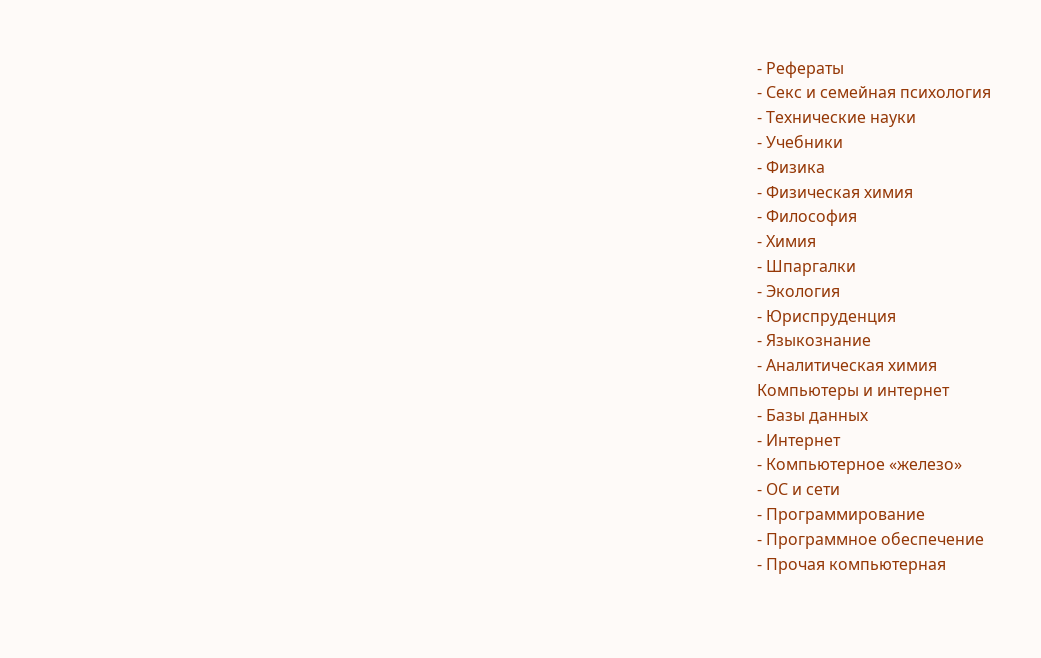- Рефераты
- Секс и семейная психология
- Технические науки
- Учебники
- Физика
- Физическая химия
- Философия
- Химия
- Шпаргалки
- Экология
- Юриспруденция
- Языкознание
- Аналитическая химия
Компьютеры и интернет
- Базы данных
- Интернет
- Компьютерное «железо»
- ОС и сети
- Программирование
- Программное обеспечение
- Прочая компьютерная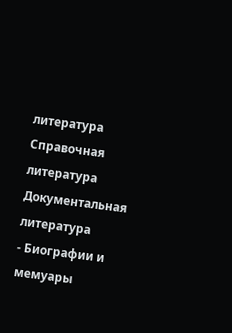литература
Справочная литература
Документальная литература
- Биографии и мемуары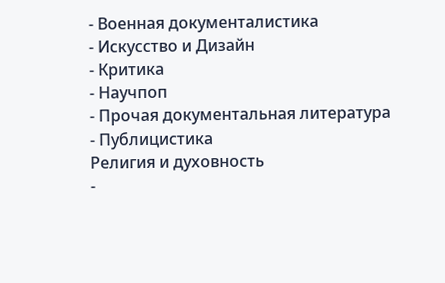- Военная документалистика
- Искусство и Дизайн
- Критика
- Научпоп
- Прочая документальная литература
- Публицистика
Религия и духовность
-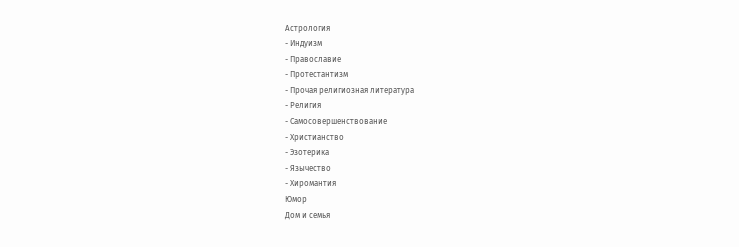Астрология
- Индуизм
- Православие
- Протестантизм
- Прочая религиозная литература
- Религия
- Самосовершенствование
- Христианство
- Эзотерика
- Язычество
- Хиромантия
Юмор
Дом и семья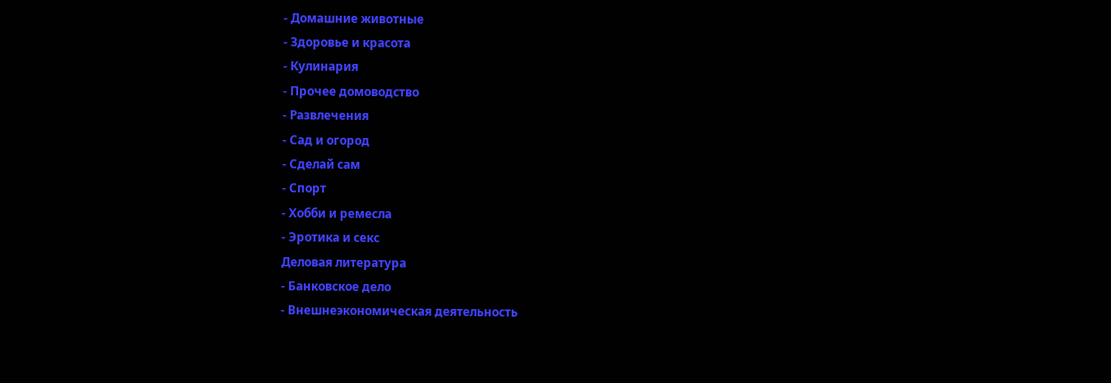- Домашние животные
- Здоровье и красота
- Кулинария
- Прочее домоводство
- Развлечения
- Сад и огород
- Сделай сам
- Спорт
- Хобби и ремесла
- Эротика и секс
Деловая литература
- Банковское дело
- Внешнеэкономическая деятельность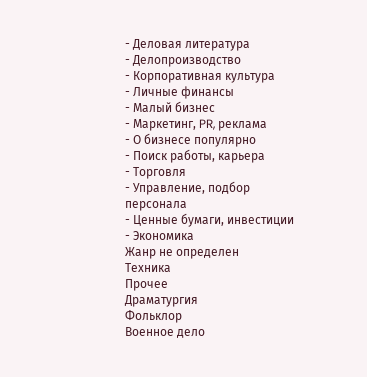- Деловая литература
- Делопроизводство
- Корпоративная культура
- Личные финансы
- Малый бизнес
- Маркетинг, PR, реклама
- О бизнесе популярно
- Поиск работы, карьера
- Торговля
- Управление, подбор персонала
- Ценные бумаги, инвестиции
- Экономика
Жанр не определен
Техника
Прочее
Драматургия
Фольклор
Военное дело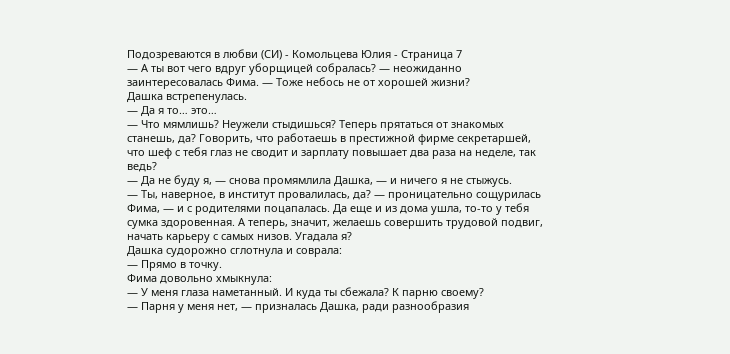Подозреваются в любви (СИ) - Комольцева Юлия - Страница 7
— А ты вот чего вдруг уборщицей собралась? — неожиданно заинтересовалась Фима. — Тоже небось не от хорошей жизни?
Дашка встрепенулась.
— Да я то… это…
— Что мямлишь? Неужели стыдишься? Теперь прятаться от знакомых станешь, да? Говорить, что работаешь в престижной фирме секретаршей, что шеф с тебя глаз не сводит и зарплату повышает два раза на неделе, так ведь?
— Да не буду я, — снова промямлила Дашка, — и ничего я не стыжусь.
— Ты, наверное, в институт провалилась, да? — проницательно сощурилась Фима, — и с родителями поцапалась. Да еще и из дома ушла, то-то у тебя сумка здоровенная. А теперь, значит, желаешь совершить трудовой подвиг, начать карьеру с самых низов. Угадала я?
Дашка судорожно сглотнула и соврала:
— Прямо в точку.
Фима довольно хмыкнула:
— У меня глаза наметанный. И куда ты сбежала? К парню своему?
— Парня у меня нет, — призналась Дашка, ради разнообразия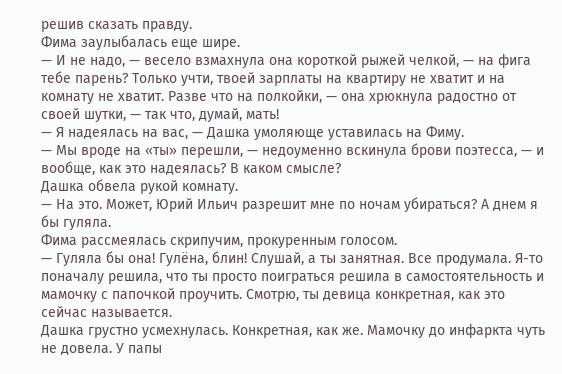решив сказать правду.
Фима заулыбалась еще шире.
— И не надо, — весело взмахнула она короткой рыжей челкой, — на фига тебе парень? Только учти, твоей зарплаты на квартиру не хватит и на комнату не хватит. Разве что на полкойки, — она хрюкнула радостно от своей шутки, — так что, думай, мать!
— Я надеялась на вас, — Дашка умоляюще уставилась на Фиму.
— Мы вроде на «ты» перешли, — недоуменно вскинула брови поэтесса, — и вообще, как это надеялась? В каком смысле?
Дашка обвела рукой комнату.
— На это. Может, Юрий Ильич разрешит мне по ночам убираться? А днем я бы гуляла.
Фима рассмеялась скрипучим, прокуренным голосом.
— Гуляла бы она! Гулёна, блин! Слушай, а ты занятная. Все продумала. Я-то поначалу решила, что ты просто поиграться решила в самостоятельность и мамочку с папочкой проучить. Смотрю, ты девица конкретная, как это сейчас называется.
Дашка грустно усмехнулась. Конкретная, как же. Мамочку до инфаркта чуть не довела. У папы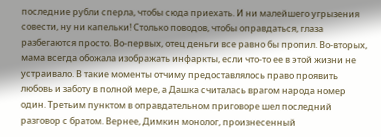последние рубли сперла, чтобы сюда приехать. И ни малейшего угрызения совести, ну ни капельки! Столько поводов, чтобы оправдаться, глаза разбегаются просто. Во-первых, отец деньги все равно бы пропил. Во-вторых, мама всегда обожала изображать инфаркты, если что-то ее в этой жизни не устраивало. В такие моменты отчиму предоставлялось право проявить любовь и заботу в полной мере, а Дашка считалась врагом народа номер один. Третьим пунктом в оправдательном приговоре шел последний разговор с братом. Вернее, Димкин монолог, произнесенный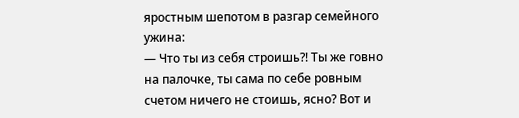яростным шепотом в разгар семейного ужина:
— Что ты из себя строишь?! Ты же говно на палочке, ты сама по себе ровным счетом ничего не стоишь, ясно? Вот и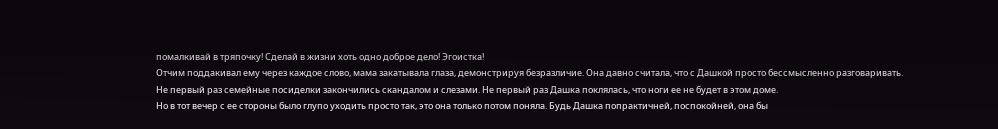помалкивай в тряпочку! Сделай в жизни хоть одно доброе дело! Эгоистка!
Отчим поддакивал ему через каждое слово, мама закатывала глаза, демонстрируя безразличие. Она давно считала, что с Дашкой просто бессмысленно разговаривать.
Не первый раз семейные посиделки закончились скандалом и слезами. Не первый раз Дашка поклялась, что ноги ее не будет в этом доме.
Но в тот вечер с ее стороны было глупо уходить просто так, это она только потом поняла. Будь Дашка попрактичней, поспокойней, она бы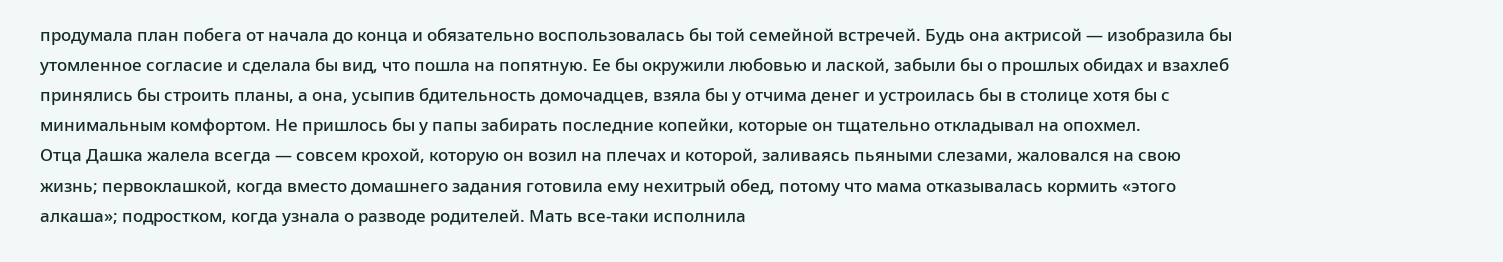продумала план побега от начала до конца и обязательно воспользовалась бы той семейной встречей. Будь она актрисой — изобразила бы утомленное согласие и сделала бы вид, что пошла на попятную. Ее бы окружили любовью и лаской, забыли бы о прошлых обидах и взахлеб принялись бы строить планы, а она, усыпив бдительность домочадцев, взяла бы у отчима денег и устроилась бы в столице хотя бы с минимальным комфортом. Не пришлось бы у папы забирать последние копейки, которые он тщательно откладывал на опохмел.
Отца Дашка жалела всегда — совсем крохой, которую он возил на плечах и которой, заливаясь пьяными слезами, жаловался на свою жизнь; первоклашкой, когда вместо домашнего задания готовила ему нехитрый обед, потому что мама отказывалась кормить «этого алкаша»; подростком, когда узнала о разводе родителей. Мать все-таки исполнила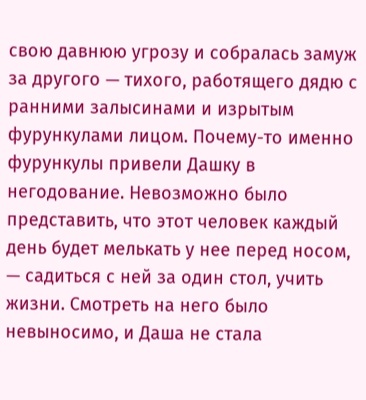свою давнюю угрозу и собралась замуж за другого — тихого, работящего дядю с ранними залысинами и изрытым фурункулами лицом. Почему-то именно фурункулы привели Дашку в негодование. Невозможно было представить, что этот человек каждый день будет мелькать у нее перед носом, — садиться с ней за один стол, учить жизни. Смотреть на него было невыносимо, и Даша не стала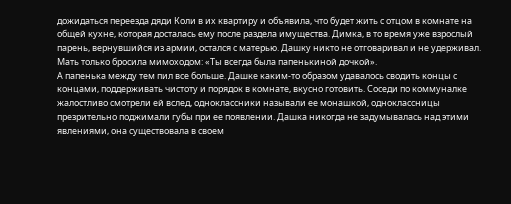дожидаться переезда дяди Коли в их квартиру и объявила, что будет жить с отцом в комнате на общей кухне, которая досталась ему после раздела имущества. Димка, в то время уже взрослый парень, вернувшийся из армии, остался с матерью. Дашку никто не отговаривал и не удерживал. Мать только бросила мимоходом: «Ты всегда была папенькиной дочкой».
А папенька между тем пил все больше. Дашке каким-то образом удавалось сводить концы с концами, поддерживать чистоту и порядок в комнате, вкусно готовить. Соседи по коммуналке жалостливо смотрели ей вслед, одноклассники называли ее монашкой, одноклассницы презрительно поджимали губы при ее появлении. Дашка никогда не задумывалась над этими явлениями, она существовала в своем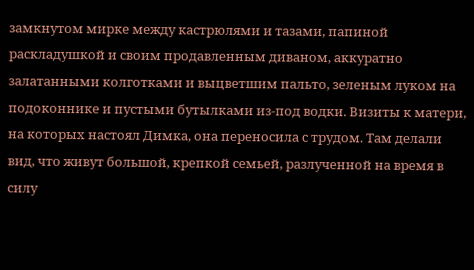замкнутом мирке между кастрюлями и тазами, папиной раскладушкой и своим продавленным диваном, аккуратно залатанными колготками и выцветшим пальто, зеленым луком на подоконнике и пустыми бутылками из-под водки. Визиты к матери, на которых настоял Димка, она переносила с трудом. Там делали вид, что живут большой, крепкой семьей, разлученной на время в силу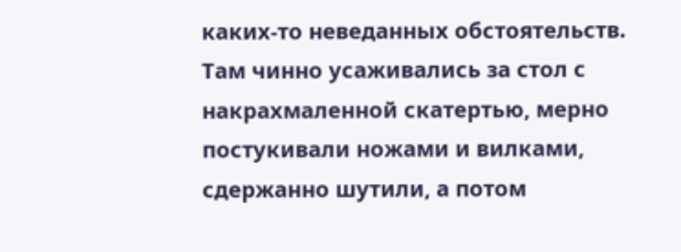каких-то неведанных обстоятельств. Там чинно усаживались за стол с накрахмаленной скатертью, мерно постукивали ножами и вилками, сдержанно шутили, а потом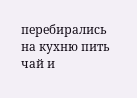перебирались на кухню пить чай и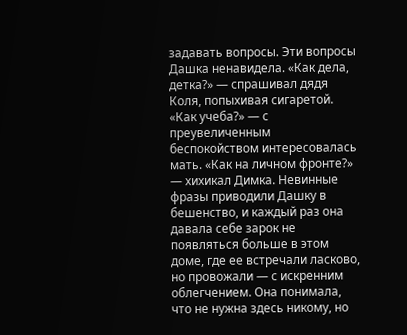задавать вопросы. Эти вопросы Дашка ненавидела. «Как дела, детка?» — спрашивал дядя Коля, попыхивая сигаретой. «Как учеба?» — с преувеличенным беспокойством интересовалась мать. «Как на личном фронте?» — хихикал Димка. Невинные фразы приводили Дашку в бешенство, и каждый раз она давала себе зарок не появляться больше в этом доме, где ее встречали ласково, но провожали — с искренним облегчением. Она понимала, что не нужна здесь никому, но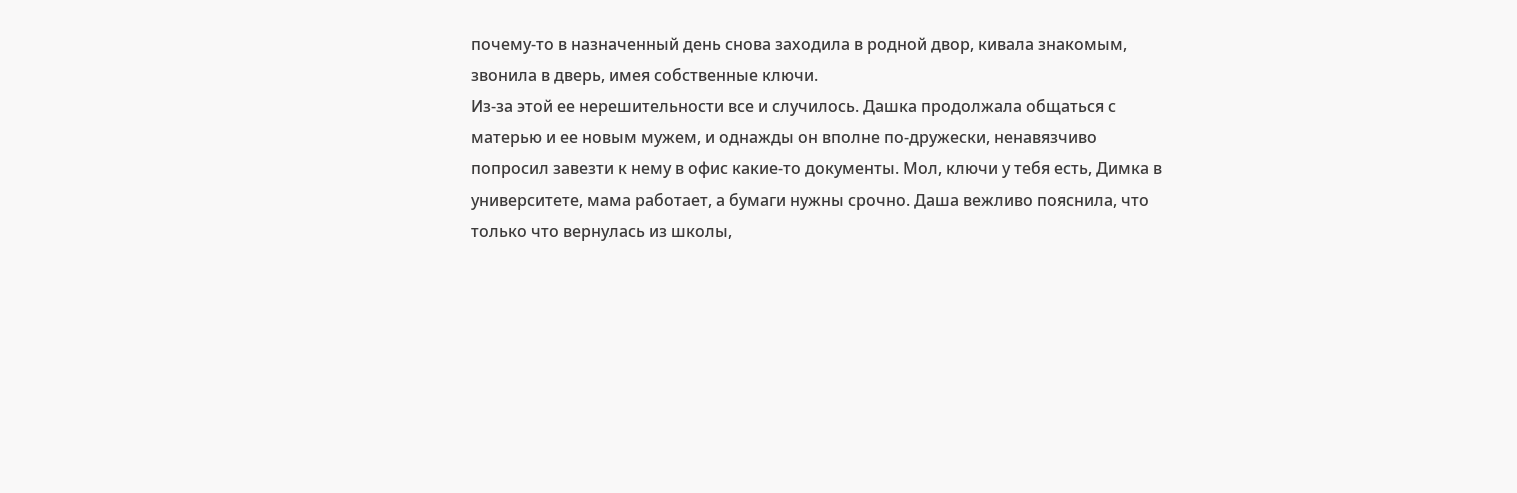почему-то в назначенный день снова заходила в родной двор, кивала знакомым, звонила в дверь, имея собственные ключи.
Из-за этой ее нерешительности все и случилось. Дашка продолжала общаться с матерью и ее новым мужем, и однажды он вполне по-дружески, ненавязчиво попросил завезти к нему в офис какие-то документы. Мол, ключи у тебя есть, Димка в университете, мама работает, а бумаги нужны срочно. Даша вежливо пояснила, что только что вернулась из школы,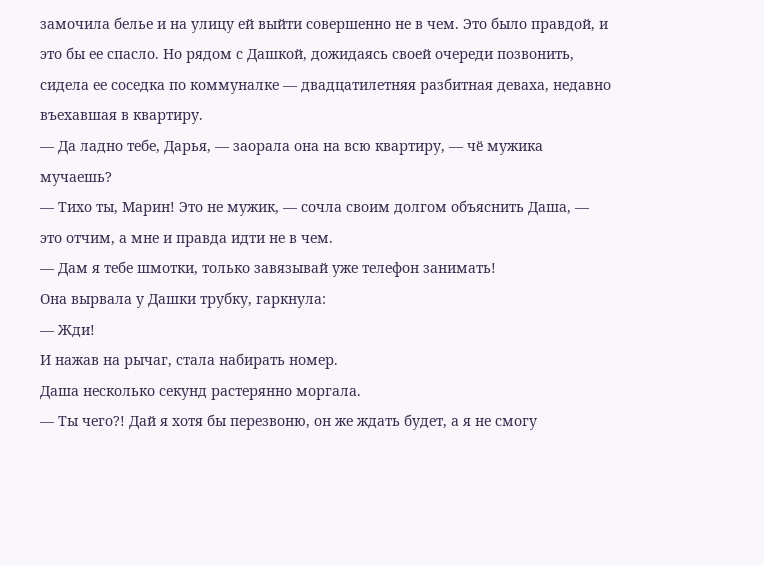замочила белье и на улицу ей выйти совершенно не в чем. Это было правдой, и это бы ее спасло. Но рядом с Дашкой, дожидаясь своей очереди позвонить, сидела ее соседка по коммуналке — двадцатилетняя разбитная деваха, недавно въехавшая в квартиру.
— Да ладно тебе, Дарья, — заорала она на всю квартиру, — чё мужика мучаешь?
— Тихо ты, Марин! Это не мужик, — сочла своим долгом объяснить Даша, — это отчим, а мне и правда идти не в чем.
— Дам я тебе шмотки, только завязывай уже телефон занимать!
Она вырвала у Дашки трубку, гаркнула:
— Жди!
И нажав на рычаг, стала набирать номер.
Даша несколько секунд растерянно моргала.
— Ты чего?! Дай я хотя бы перезвоню, он же ждать будет, а я не смогу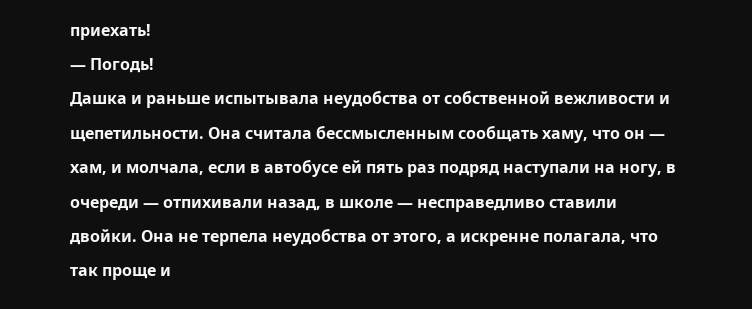приехать!
— Погодь!
Дашка и раньше испытывала неудобства от собственной вежливости и щепетильности. Она считала бессмысленным сообщать хаму, что он — хам, и молчала, если в автобусе ей пять раз подряд наступали на ногу, в очереди — отпихивали назад, в школе — несправедливо ставили двойки. Она не терпела неудобства от этого, а искренне полагала, что так проще и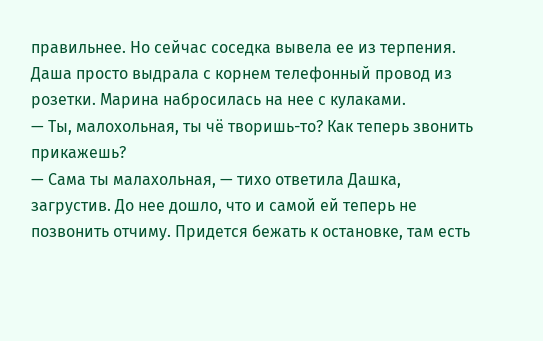правильнее. Но сейчас соседка вывела ее из терпения.
Даша просто выдрала с корнем телефонный провод из розетки. Марина набросилась на нее с кулаками.
— Ты, малохольная, ты чё творишь-то? Как теперь звонить прикажешь?
— Сама ты малахольная, — тихо ответила Дашка, загрустив. До нее дошло, что и самой ей теперь не позвонить отчиму. Придется бежать к остановке, там есть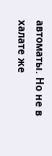автоматы. Но не в халате же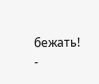бежать!
-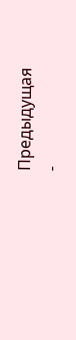Предыдущая
-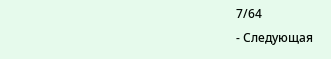7/64
- Следующая